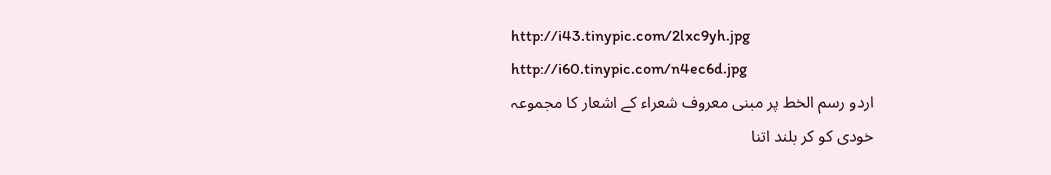http://i43.tinypic.com/2lxc9yh.jpg
http://i60.tinypic.com/n4ec6d.jpg
اردو رسم الخط پر مبنی معروف شعراء کے اشعار کا مجموعہ
خودی کو کر بلند اتنا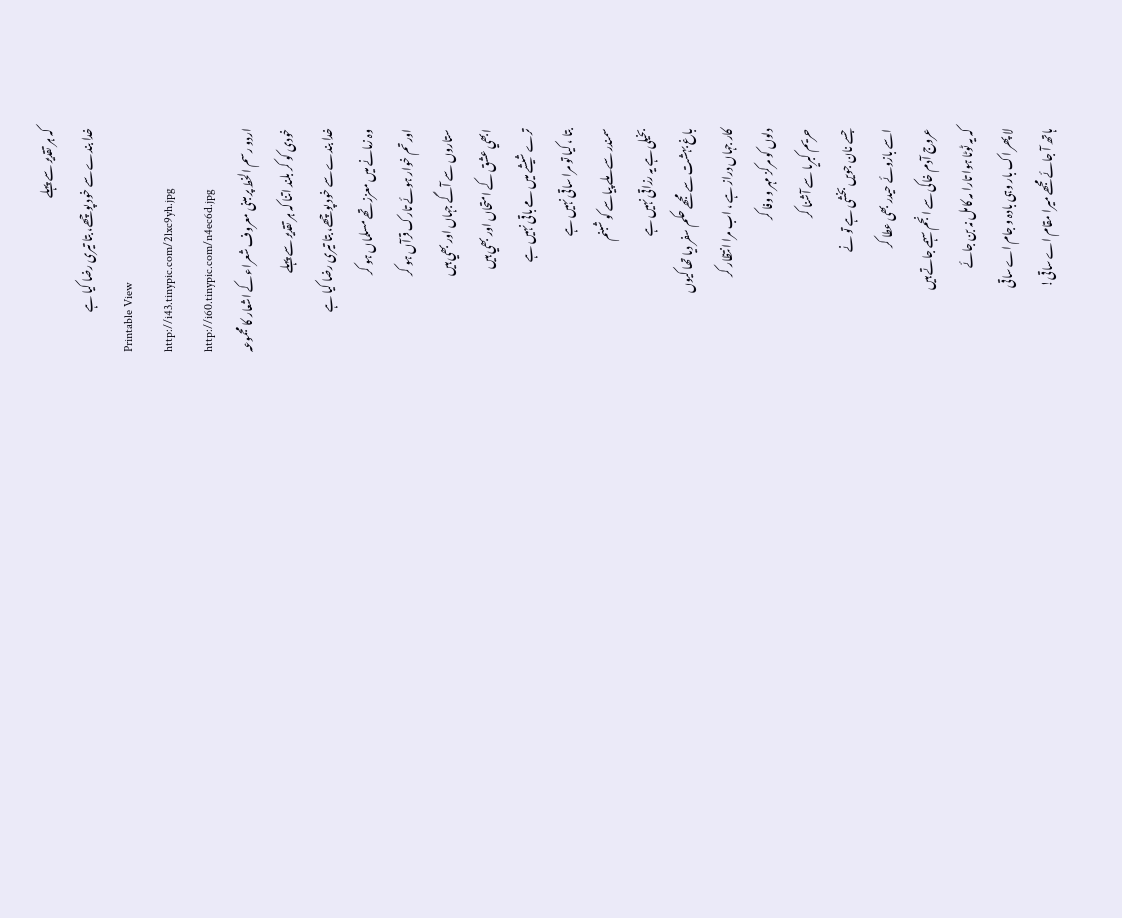کہ ہر تقدیر سے پہلے
خدا بندے سے خود پوچھے، بتا تیری رضا کیا ہے
Printable View
http://i43.tinypic.com/2lxc9yh.jpg
http://i60.tinypic.com/n4ec6d.jpg
اردو رسم الخط پر مبنی معروف شعراء کے اشعار کا مجموعہ
خودی کو کر بلند اتنا کہ ہر تقدیر سے پہلے
خدا بندے سے خود پوچھے، بتا تیری رضا کیا ہے
وہ زمانے میں معزز تھے مسلماں ہو کر
اور تم خوار ہوئے تارک قرآں ہو کر
ستاروں سے آگے جہاں اور بھي ہيں
ابھي عشق کے امتحاں اور بھي ہيں
ترے شیشے میں مے باقی نہیں ہے
بتا ، کیا تو مرا ساقی نہیں ہے
سمندر سے ملے پیاسے کو شبنم
بخیلی ہے یہ رزاقی نہیں ہے
باغ بہشت سے مجھے حکم سفر دیا تھا کیوں
کار جہاں دراز ہے ، اب مرا انتظار کر
دلوں کو مرکز مہر و وفا کر
حریم کبریا سے آشنا کر
جسے نان جویں بخشی ہے تو نے
اسے بازوئے حیدر بھی عطا کر
عروج آدم خاکی سے انجم سہمے جاتے ہیں
کہ یہ ٹوٹا ہوا تارا مہ کامل نہ بن جائے
لا پھر اک بار وہی بادہ و جام اے ساقی
ہاتھ آ جائے مجھے میرا مقام اے ساقی!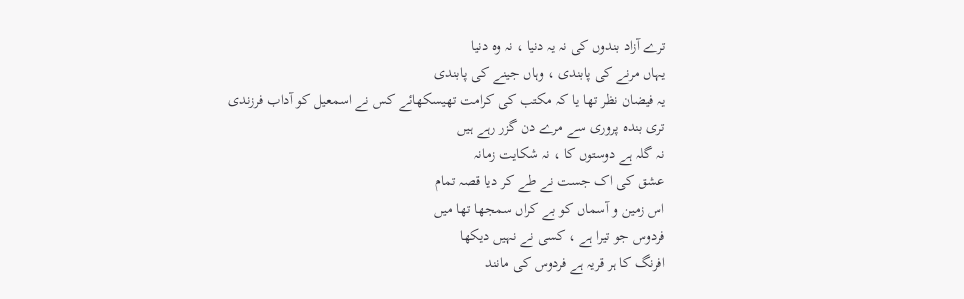ترے آزاد بندوں کی نہ یہ دنیا ، نہ وہ دنیا
یہاں مرنے کی پابندی ، وہاں جینے کی پابندی
یہ فیضان نظر تھا یا کہ مکتب کی کرامت تھیسکھائے کس نے اسمعیل کو آداب فرزندی
تری بندہ پروری سے مرے دن گزر رہے ہیں
نہ گلہ ہے دوستوں کا ، نہ شکایت زمانہ
عشق کی اک جست نے طے کر دیا قصہ تمام
اس زمین و آسماں کو بے کراں سمجھا تھا میں
فردوس جو تیرا ہے ، کسی نے نہیں دیکھا
افرنگ کا ہر قریہ ہے فردوس کی مانند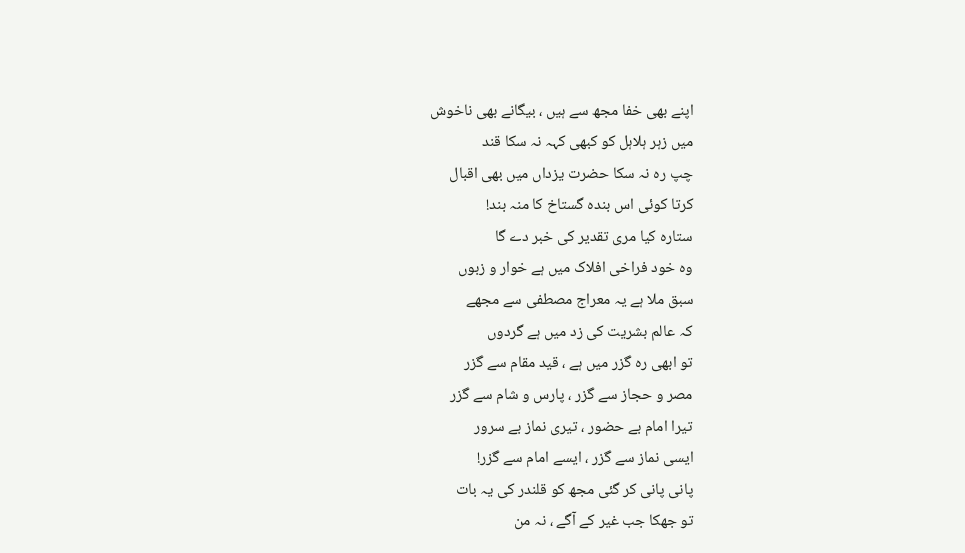اپنے بھی خفا مجھ سے ہیں ، بیگانے بھی ناخوش
میں زہر ہلاہل کو کبھی کہہ نہ سکا قند
چپ رہ نہ سکا حضرت یزداں میں بھی اقبال
کرتا کوئی اس بندہ گستاخ کا منہ بند!
ستارہ کیا مری تقدیر کی خبر دے گا
وہ خود فراخی افلاک میں ہے خوار و زبوں
سبق ملا ہے یہ معراج مصطفی سے مجھے
کہ عالم بشریت کی زد میں ہے گردوں
تو ابھی رہ گزر میں ہے ، قید مقام سے گزر
مصر و حجاز سے گزر ، پارس و شام سے گزر
تیرا امام بے حضور ، تیری نماز بے سرور
ایسی نماز سے گزر ، ایسے امام سے گزر!
پانی پانی کر گئی مجھ کو قلندر کی یہ بات
تو جھکا جب غیر کے آگے ، نہ من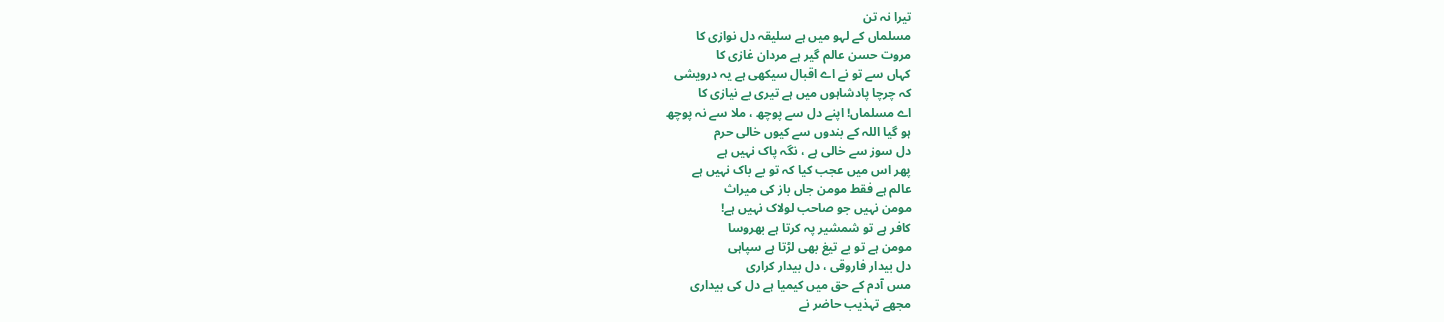تیرا نہ تن
مسلماں کے لہو میں ہے سلیقہ دل نوازی کا
مروت حسن عالم گیر ہے مردان غازی کا
کہاں سے تو نے اے اقبال سیکھی ہے یہ درویشی
کہ چرچا پادشاہوں میں ہے تیری بے نیازی کا
اے مسلماں! اپنے دل سے پوچھ ، ملا سے نہ پوچھ
ہو گیا اللہ کے بندوں سے کیوں خالی حرم
دل سوز سے خالی ہے ، نگہ پاک نہیں ہے
پھر اس میں عجب کیا کہ تو بے باک نہیں ہے
عالم ہے فقط مومن جاں باز کی میراث
مومن نہیں جو صاحب لولاک نہیں ہے!
کافر ہے تو شمشیر پہ کرتا ہے بھروسا
مومن ہے تو بے تیغ بھی لڑتا ہے سپاہی
دل بیدار فاروقی ، دل بیدار کراری
مس آدم کے حق میں کیمیا ہے دل کی بیداری
مجھے تہذیب حاضر نے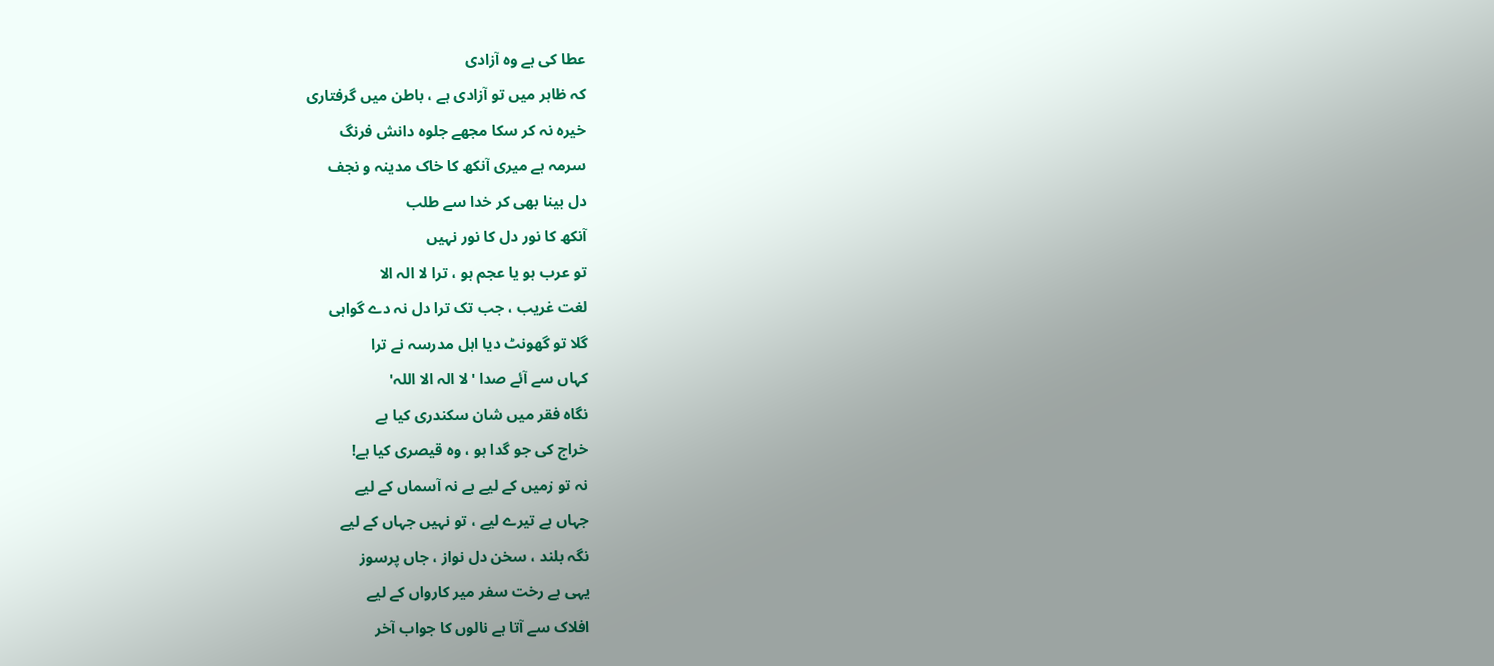عطا کی ہے وہ آزادی
کہ ظاہر میں تو آزادی ہے ، باطن میں گرفتاری
خیرہ نہ کر سکا مجھے جلوہ دانش فرنگ
سرمہ ہے میری آنکھ کا خاک مدینہ و نجف
دل بینا بھی کر خدا سے طلب
آنکھ کا نور دل کا نور نہیں
تو عرب ہو یا عجم ہو ، ترا لا الہ الا
لغت غریب ، جب تک ترا دل نہ دے گواہی
گلا تو گھونٹ دیا اہل مدرسہ نے ترا
کہاں سے آئے صدا 'لا الہ الا اللہ'
نگاہ فقر میں شان سکندری کیا ہے
خراج کی جو گدا ہو ، وہ قیصری کیا ہے!
نہ تو زمیں کے لیے ہے نہ آسماں کے لیے
جہاں ہے تیرے لیے ، تو نہیں جہاں کے لیے
نگہ بلند ، سخن دل نواز ، جاں پرسوز
یہی ہے رخت سفر میر کارواں کے لیے
افلاک سے آتا ہے نالوں کا جواب آخر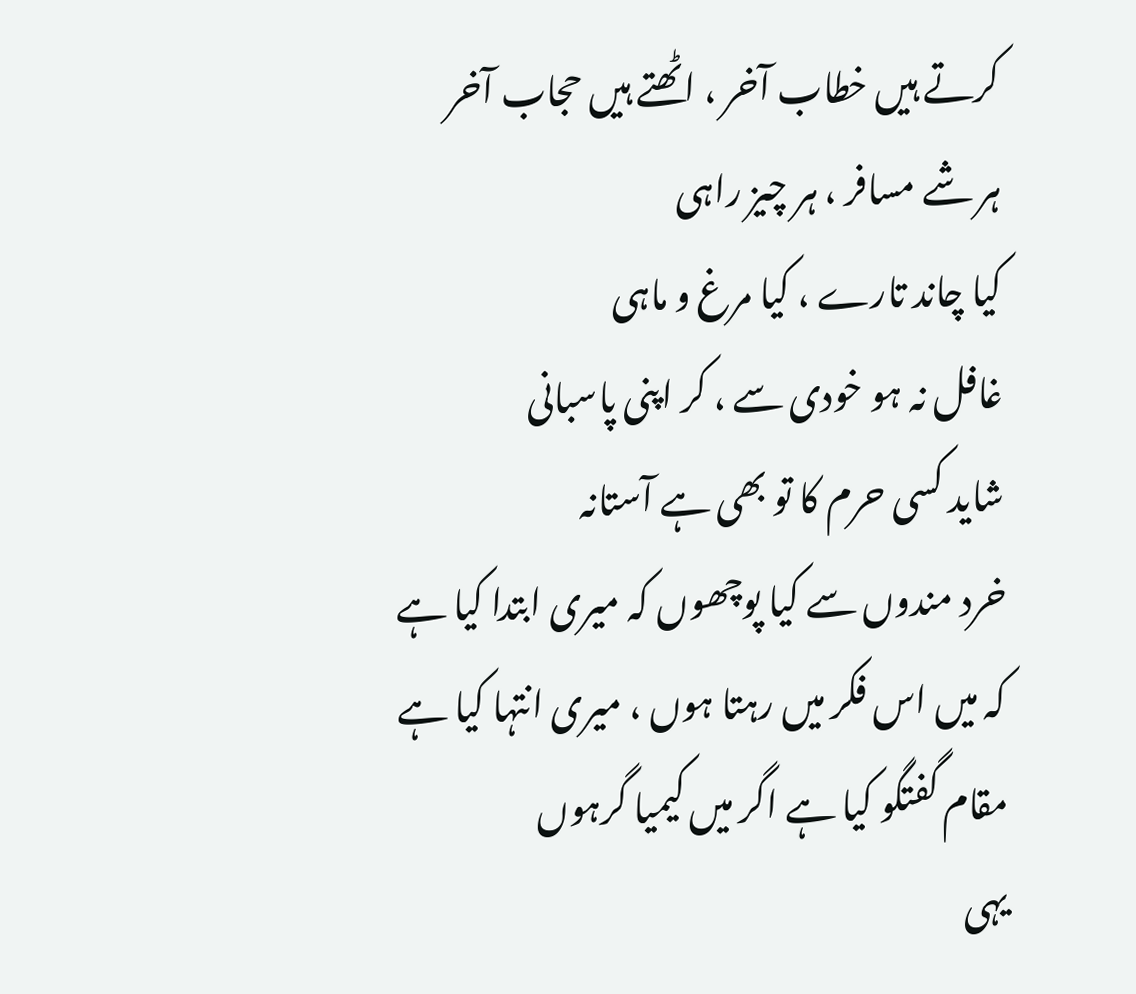کرتے ہیں خطاب آخر ، اٹھتے ہیں حجاب آخر
ہر شے مسافر ، ہر چیز راہی
کیا چاند تارے ، کیا مرغ و ماہی
غافل نہ ہو خودی سے ، کر اپنی پاسبانی
شاید کسی حرم کا تو بھی ہے آستانہ
خرد مندوں سے کیا پوچھوں کہ میری ابتدا کیا ہے
کہ میں اس فکر میں رہتا ہوں ، میری انتہا کیا ہے
مقام گفتگو کیا ہے اگر میں کیمیا گرہوں
یہی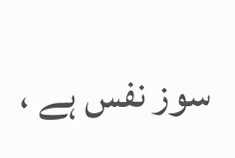سوز نفس ہے ،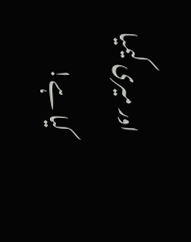اور میری کیمیا کیا ہے!